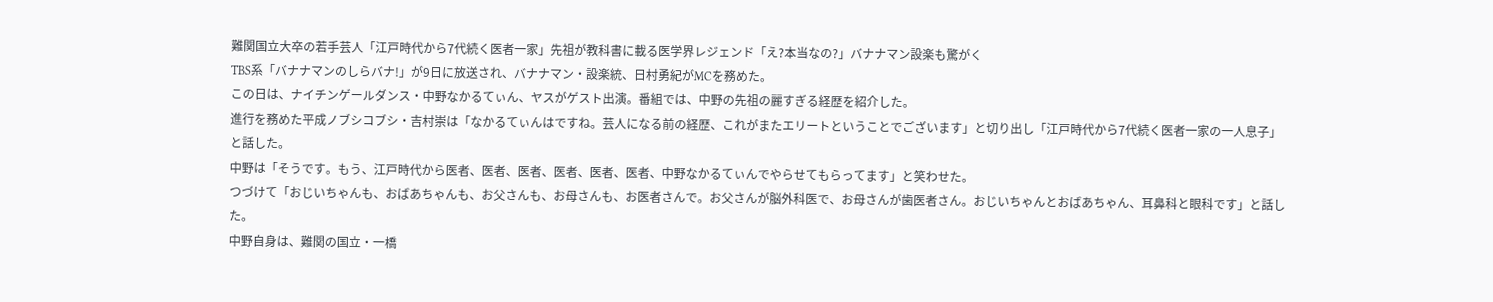難関国立大卒の若手芸人「江戸時代から7代続く医者一家」先祖が教科書に載る医学界レジェンド「え?本当なの?」バナナマン設楽も驚がく
TBS系「バナナマンのしらバナ!」が9日に放送され、バナナマン・設楽統、日村勇紀がMCを務めた。
この日は、ナイチンゲールダンス・中野なかるてぃん、ヤスがゲスト出演。番組では、中野の先祖の麗すぎる経歴を紹介した。
進行を務めた平成ノブシコブシ・吉村崇は「なかるてぃんはですね。芸人になる前の経歴、これがまたエリートということでございます」と切り出し「江戸時代から7代続く医者一家の一人息子」と話した。
中野は「そうです。もう、江戸時代から医者、医者、医者、医者、医者、医者、中野なかるてぃんでやらせてもらってます」と笑わせた。
つづけて「おじいちゃんも、おばあちゃんも、お父さんも、お母さんも、お医者さんで。お父さんが脳外科医で、お母さんが歯医者さん。おじいちゃんとおばあちゃん、耳鼻科と眼科です」と話した。
中野自身は、難関の国立・一橋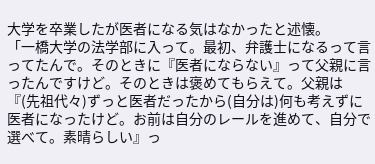大学を卒業したが医者になる気はなかったと述懐。
「一橋大学の法学部に入って。最初、弁護士になるって言ってたんで。そのときに『医者にならない』って父親に言ったんですけど。そのときは褒めてもらえて。父親は『(先祖代々)ずっと医者だったから(自分は)何も考えずに医者になったけど。お前は自分のレールを進めて、自分で選べて。素晴らしい』っ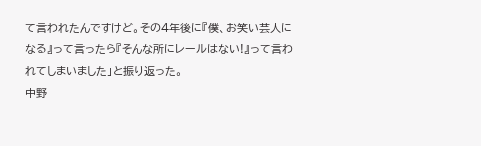て言われたんですけど。その4年後に『僕、お笑い芸人になる』って言ったら『そんな所にレールはない!』って言われてしまいました」と振り返った。
中野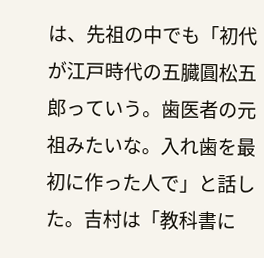は、先祖の中でも「初代が江戸時代の五臓圓松五郎っていう。歯医者の元祖みたいな。入れ歯を最初に作った人で」と話した。吉村は「教科書に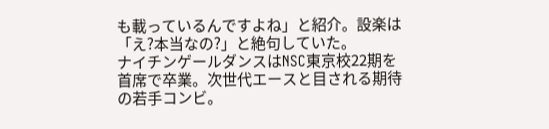も載っているんですよね」と紹介。設楽は「え?本当なの?」と絶句していた。
ナイチンゲールダンスはNSC東京校22期を首席で卒業。次世代エースと目される期待の若手コンビ。